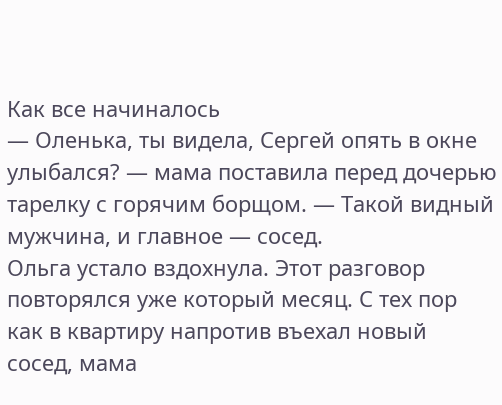Как все начиналось
— Оленька, ты видела, Сергей опять в окне улыбался? — мама поставила перед дочерью тарелку с горячим борщом. — Такой видный мужчина, и главное — сосед.
Ольга устало вздохнула. Этот разговор повторялся уже который месяц. С тех пор как в квартиру напротив въехал новый сосед, мама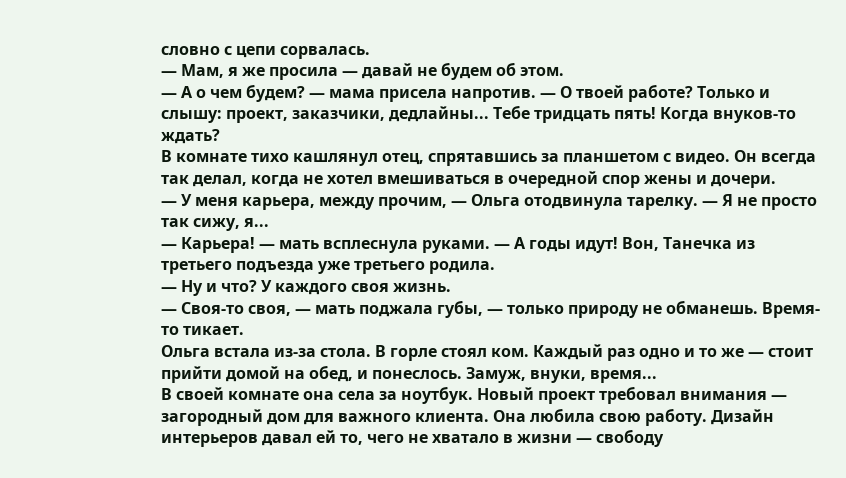словно с цепи сорвалась.
— Мам, я же просила — давай не будем об этом.
— А о чем будем? — мама присела напротив. — О твоей работе? Только и слышу: проект, заказчики, дедлайны... Тебе тридцать пять! Когда внуков-то ждать?
В комнате тихо кашлянул отец, спрятавшись за планшетом с видео. Он всегда так делал, когда не хотел вмешиваться в очередной спор жены и дочери.
— У меня карьера, между прочим, — Ольга отодвинула тарелку. — Я не просто так сижу, я...
— Карьера! — мать всплеснула руками. — А годы идут! Вон, Танечка из третьего подъезда уже третьего родила.
— Ну и что? У каждого своя жизнь.
— Своя-то своя, — мать поджала губы, — только природу не обманешь. Время-то тикает.
Ольга встала из-за стола. В горле стоял ком. Каждый раз одно и то же — стоит прийти домой на обед, и понеслось. Замуж, внуки, время...
В своей комнате она села за ноутбук. Новый проект требовал внимания — загородный дом для важного клиента. Она любила свою работу. Дизайн интерьеров давал ей то, чего не хватало в жизни — свободу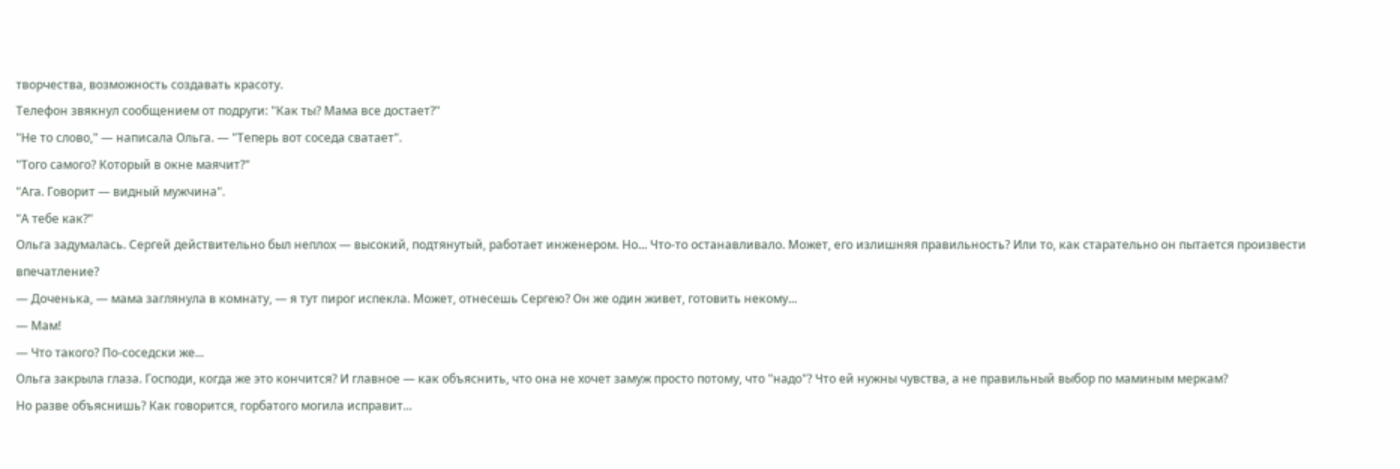творчества, возможность создавать красоту.
Телефон звякнул сообщением от подруги: "Как ты? Мама все достает?"
"Не то слово," — написала Ольга. — "Теперь вот соседа сватает".
"Того самого? Который в окне маячит?"
"Ага. Говорит — видный мужчина".
"А тебе как?"
Ольга задумалась. Сергей действительно был неплох — высокий, подтянутый, работает инженером. Но... Что-то останавливало. Может, его излишняя правильность? Или то, как старательно он пытается произвести впечатление?
— Доченька, — мама заглянула в комнату, — я тут пирог испекла. Может, отнесешь Сергею? Он же один живет, готовить некому...
— Мам!
— Что такого? По-соседски же...
Ольга закрыла глаза. Господи, когда же это кончится? И главное — как объяснить, что она не хочет замуж просто потому, что "надо"? Что ей нужны чувства, а не правильный выбор по маминым меркам?
Но разве объяснишь? Как говорится, горбатого могила исправит...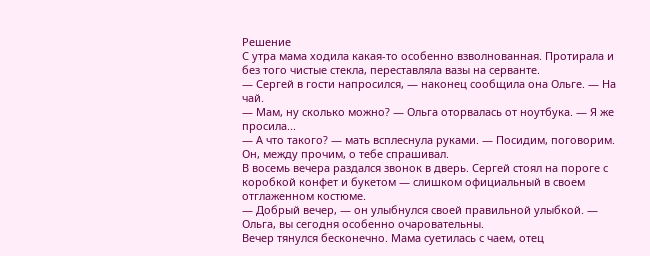Решение
С утра мама ходила какая-то особенно взволнованная. Протирала и без того чистые стекла, переставляла вазы на серванте.
— Сергей в гости напросился, — наконец сообщила она Ольге. — На чай.
— Мам, ну сколько можно? — Ольга оторвалась от ноутбука. — Я же просила...
— А что такого? — мать всплеснула руками. — Посидим, поговорим. Он, между прочим, о тебе спрашивал.
В восемь вечера раздался звонок в дверь. Сергей стоял на пороге с коробкой конфет и букетом — слишком официальный в своем отглаженном костюме.
— Добрый вечер, — он улыбнулся своей правильной улыбкой. — Ольга, вы сегодня особенно очаровательны.
Вечер тянулся бесконечно. Мама суетилась с чаем, отец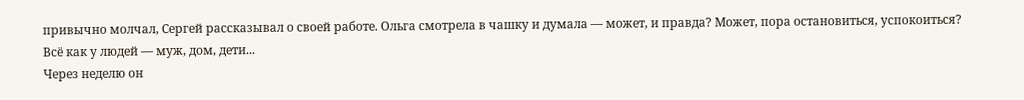привычно молчал, Сергей рассказывал о своей работе. Ольга смотрела в чашку и думала — может, и правда? Может, пора остановиться, успокоиться? Всё как у людей — муж, дом, дети...
Через неделю он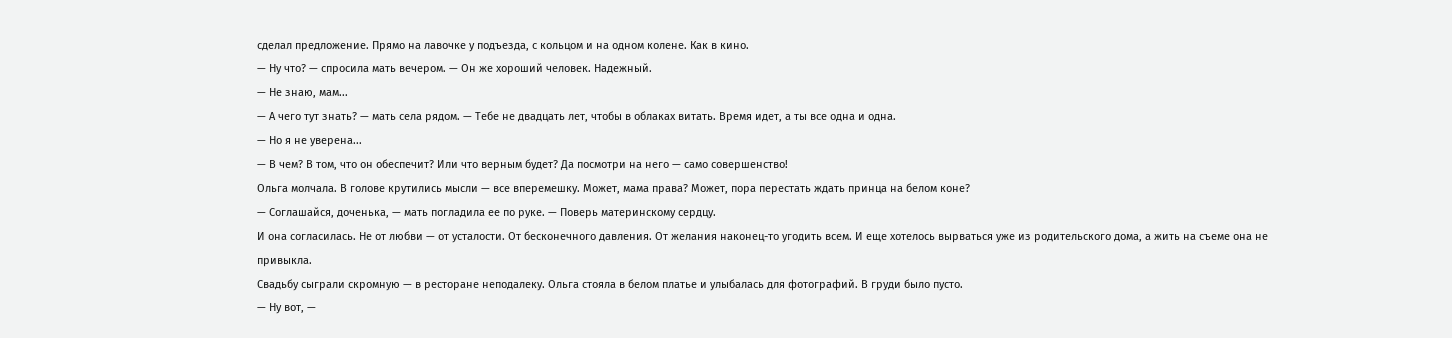сделал предложение. Прямо на лавочке у подъезда, с кольцом и на одном колене. Как в кино.
— Ну что? — спросила мать вечером. — Он же хороший человек. Надежный.
— Не знаю, мам...
— А чего тут знать? — мать села рядом. — Тебе не двадцать лет, чтобы в облаках витать. Время идет, а ты все одна и одна.
— Но я не уверена...
— В чем? В том, что он обеспечит? Или что верным будет? Да посмотри на него — само совершенство!
Ольга молчала. В голове крутились мысли — все вперемешку. Может, мама права? Может, пора перестать ждать принца на белом коне?
— Соглашайся, доченька, — мать погладила ее по руке. — Поверь материнскому сердцу.
И она согласилась. Не от любви — от усталости. От бесконечного давления. От желания наконец-то угодить всем. И еще хотелось вырваться уже из родительского дома, а жить на съеме она не привыкла.
Свадьбу сыграли скромную — в ресторане неподалеку. Ольга стояла в белом платье и улыбалась для фотографий. В груди было пусто.
— Ну вот, —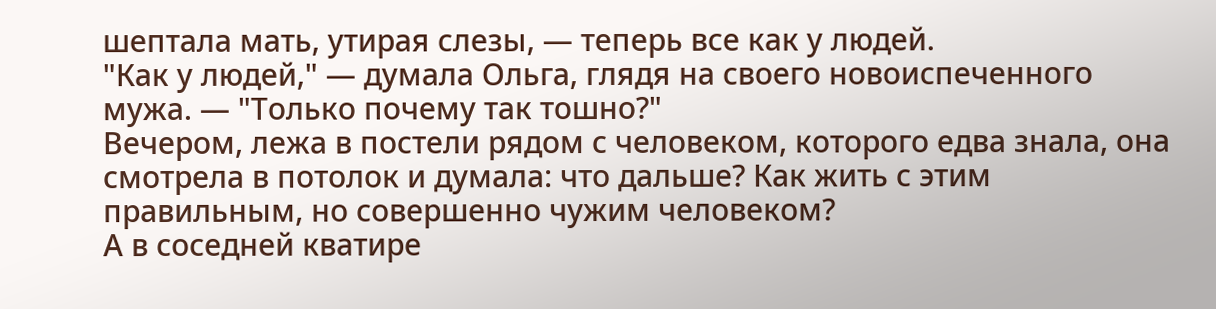шептала мать, утирая слезы, — теперь все как у людей.
"Как у людей," — думала Ольга, глядя на своего новоиспеченного мужа. — "Только почему так тошно?"
Вечером, лежа в постели рядом с человеком, которого едва знала, она смотрела в потолок и думала: что дальше? Как жить с этим правильным, но совершенно чужим человеком?
А в соседней кватире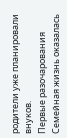родители уже планировали внуков.
Первые разочарования
Семейная жизнь оказалась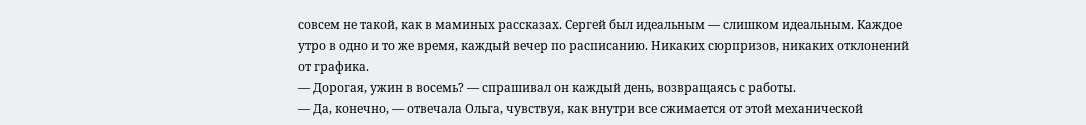совсем не такой, как в маминых рассказах. Сергей был идеальным — слишком идеальным. Каждое утро в одно и то же время, каждый вечер по расписанию. Никаких сюрпризов, никаких отклонений от графика.
— Дорогая, ужин в восемь? — спрашивал он каждый день, возвращаясь с работы.
— Да, конечно, — отвечала Ольга, чувствуя, как внутри все сжимается от этой механической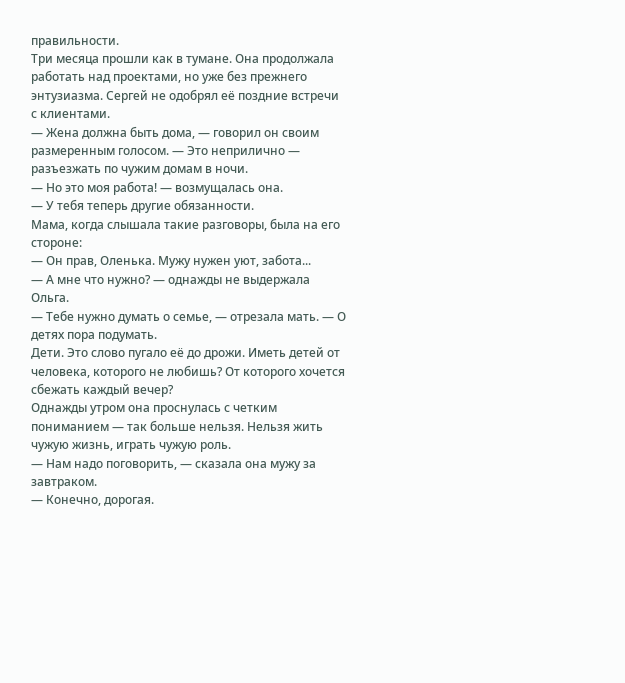правильности.
Три месяца прошли как в тумане. Она продолжала работать над проектами, но уже без прежнего энтузиазма. Сергей не одобрял её поздние встречи с клиентами.
— Жена должна быть дома, — говорил он своим размеренным голосом. — Это неприлично — разъезжать по чужим домам в ночи.
— Но это моя работа! — возмущалась она.
— У тебя теперь другие обязанности.
Мама, когда слышала такие разговоры, была на его стороне:
— Он прав, Оленька. Мужу нужен уют, забота...
— А мне что нужно? — однажды не выдержала Ольга.
— Тебе нужно думать о семье, — отрезала мать. — О детях пора подумать.
Дети. Это слово пугало её до дрожи. Иметь детей от человека, которого не любишь? От которого хочется сбежать каждый вечер?
Однажды утром она проснулась с четким пониманием — так больше нельзя. Нельзя жить чужую жизнь, играть чужую роль.
— Нам надо поговорить, — сказала она мужу за завтраком.
— Конечно, дорогая.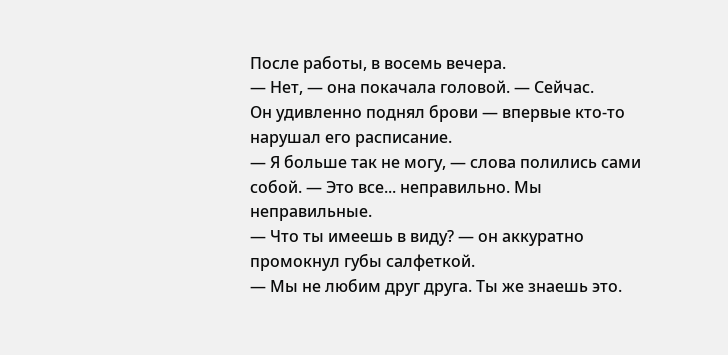После работы, в восемь вечера.
— Нет, — она покачала головой. — Сейчас.
Он удивленно поднял брови — впервые кто-то нарушал его расписание.
— Я больше так не могу, — слова полились сами собой. — Это все... неправильно. Мы неправильные.
— Что ты имеешь в виду? — он аккуратно промокнул губы салфеткой.
— Мы не любим друг друга. Ты же знаешь это.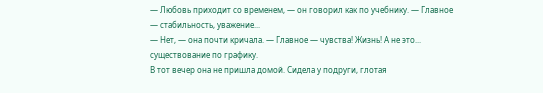— Любовь приходит со временем, — он говорил как по учебнику. — Главное — стабильность, уважение...
— Нет, — она почти кричала. — Главное — чувства! Жизнь! А не это... существование по графику.
В тот вечер она не пришла домой. Сидела у подруги, глотая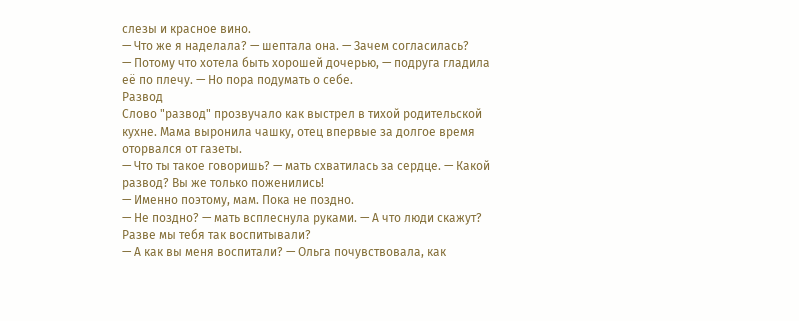слезы и красное вино.
— Что же я наделала? — шептала она. — Зачем согласилась?
— Потому что хотела быть хорошей дочерью, — подруга гладила её по плечу. — Но пора подумать о себе.
Развод
Слово "развод" прозвучало как выстрел в тихой родительской кухне. Мама выронила чашку, отец впервые за долгое время оторвался от газеты.
— Что ты такое говоришь? — мать схватилась за сердце. — Какой развод? Вы же только поженились!
— Именно поэтому, мам. Пока не поздно.
— Не поздно? — мать всплеснула руками. — А что люди скажут? Разве мы тебя так воспитывали?
— А как вы меня воспитали? — Ольга почувствовала, как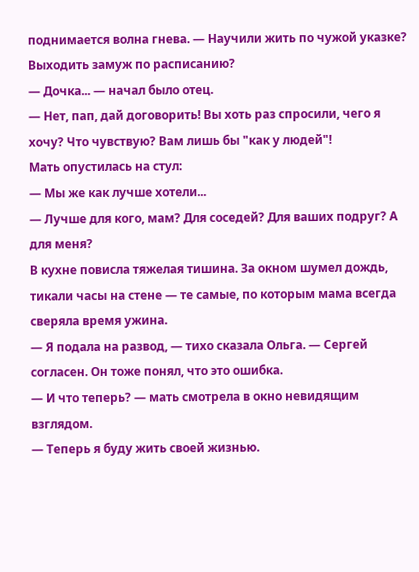поднимается волна гнева. — Научили жить по чужой указке? Выходить замуж по расписанию?
— Дочка... — начал было отец.
— Нет, пап, дай договорить! Вы хоть раз спросили, чего я хочу? Что чувствую? Вам лишь бы "как у людей"!
Мать опустилась на стул:
— Мы же как лучше хотели...
— Лучше для кого, мам? Для соседей? Для ваших подруг? А для меня?
В кухне повисла тяжелая тишина. За окном шумел дождь, тикали часы на стене — те самые, по которым мама всегда сверяла время ужина.
— Я подала на развод, — тихо сказала Ольга. — Сергей согласен. Он тоже понял, что это ошибка.
— И что теперь? — мать смотрела в окно невидящим взглядом.
— Теперь я буду жить своей жизнью.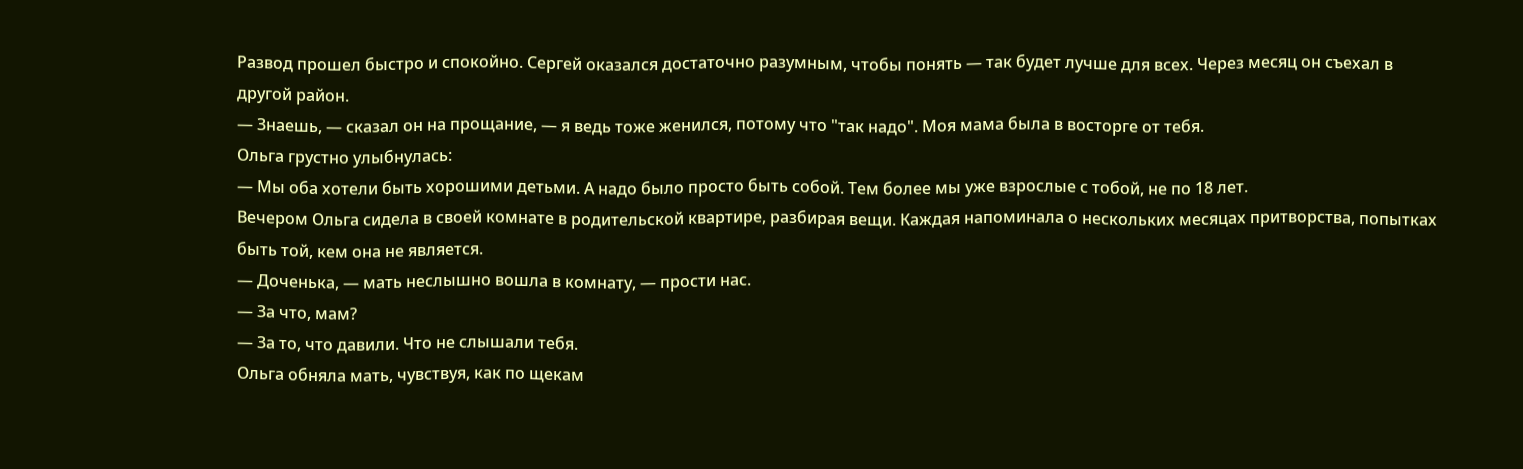Развод прошел быстро и спокойно. Сергей оказался достаточно разумным, чтобы понять — так будет лучше для всех. Через месяц он съехал в другой район.
— Знаешь, — сказал он на прощание, — я ведь тоже женился, потому что "так надо". Моя мама была в восторге от тебя.
Ольга грустно улыбнулась:
— Мы оба хотели быть хорошими детьми. А надо было просто быть собой. Тем более мы уже взрослые с тобой, не по 18 лет.
Вечером Ольга сидела в своей комнате в родительской квартире, разбирая вещи. Каждая напоминала о нескольких месяцах притворства, попытках быть той, кем она не является.
— Доченька, — мать неслышно вошла в комнату, — прости нас.
— За что, мам?
— За то, что давили. Что не слышали тебя.
Ольга обняла мать, чувствуя, как по щекам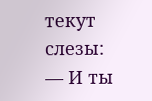текут слезы:
— И ты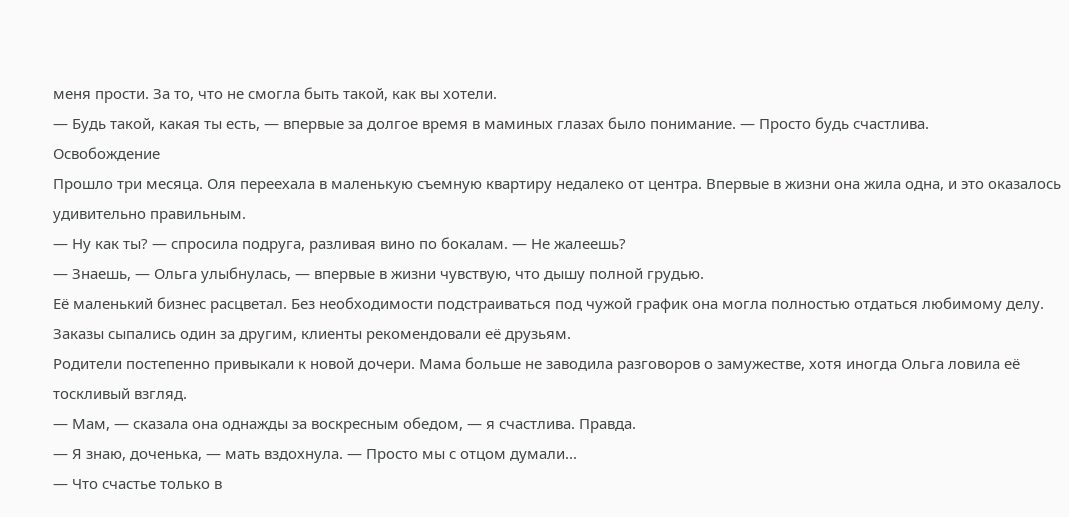меня прости. За то, что не смогла быть такой, как вы хотели.
— Будь такой, какая ты есть, — впервые за долгое время в маминых глазах было понимание. — Просто будь счастлива.
Освобождение
Прошло три месяца. Оля переехала в маленькую съемную квартиру недалеко от центра. Впервые в жизни она жила одна, и это оказалось удивительно правильным.
— Ну как ты? — спросила подруга, разливая вино по бокалам. — Не жалеешь?
— Знаешь, — Ольга улыбнулась, — впервые в жизни чувствую, что дышу полной грудью.
Её маленький бизнес расцветал. Без необходимости подстраиваться под чужой график она могла полностью отдаться любимому делу. Заказы сыпались один за другим, клиенты рекомендовали её друзьям.
Родители постепенно привыкали к новой дочери. Мама больше не заводила разговоров о замужестве, хотя иногда Ольга ловила её тоскливый взгляд.
— Мам, — сказала она однажды за воскресным обедом, — я счастлива. Правда.
— Я знаю, доченька, — мать вздохнула. — Просто мы с отцом думали...
— Что счастье только в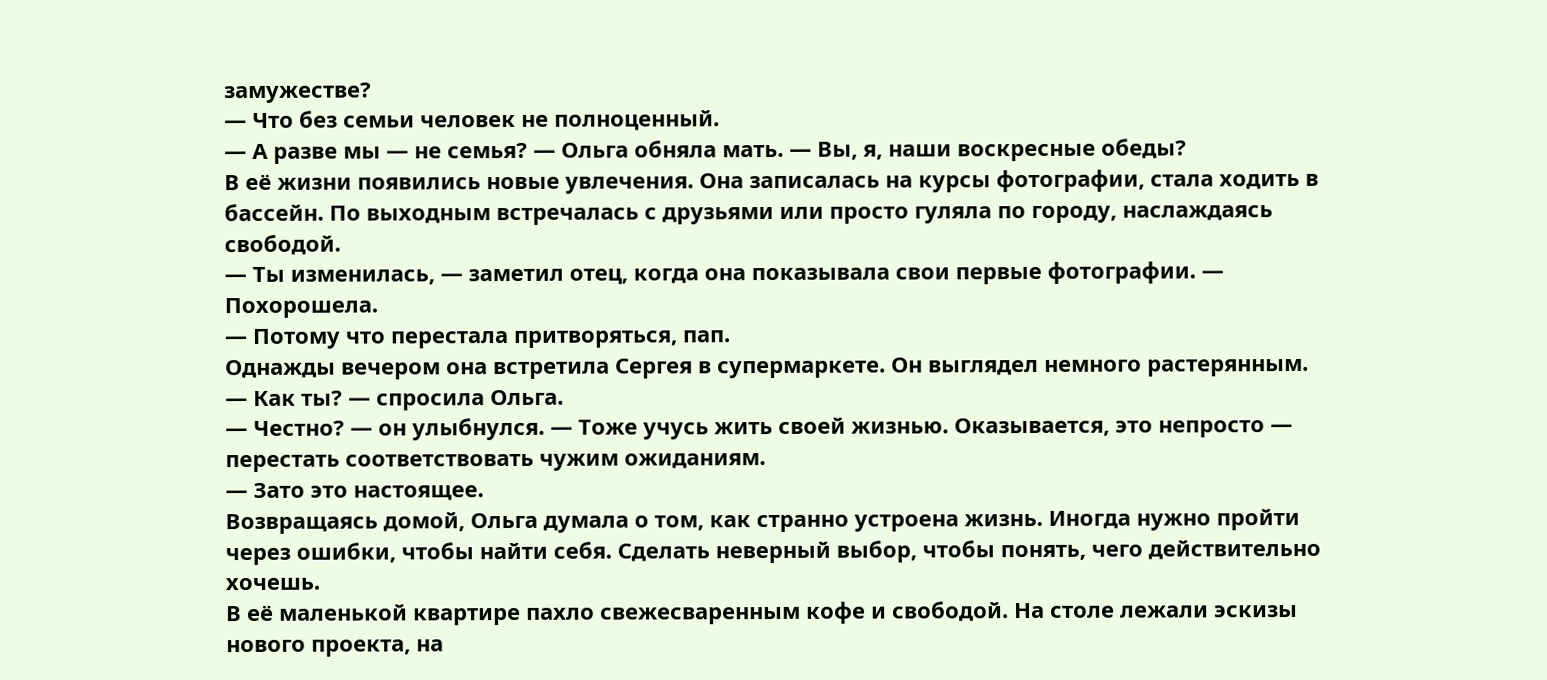замужестве?
— Что без семьи человек не полноценный.
— А разве мы — не семья? — Ольга обняла мать. — Вы, я, наши воскресные обеды?
В её жизни появились новые увлечения. Она записалась на курсы фотографии, стала ходить в бассейн. По выходным встречалась с друзьями или просто гуляла по городу, наслаждаясь свободой.
— Ты изменилась, — заметил отец, когда она показывала свои первые фотографии. — Похорошела.
— Потому что перестала притворяться, пап.
Однажды вечером она встретила Сергея в супермаркете. Он выглядел немного растерянным.
— Как ты? — спросила Ольга.
— Честно? — он улыбнулся. — Тоже учусь жить своей жизнью. Оказывается, это непросто — перестать соответствовать чужим ожиданиям.
— Зато это настоящее.
Возвращаясь домой, Ольга думала о том, как странно устроена жизнь. Иногда нужно пройти через ошибки, чтобы найти себя. Сделать неверный выбор, чтобы понять, чего действительно хочешь.
В её маленькой квартире пахло свежесваренным кофе и свободой. На столе лежали эскизы нового проекта, на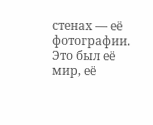стенах — её фотографии. Это был её мир, её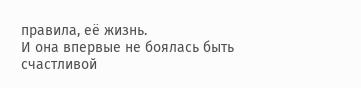правила, её жизнь.
И она впервые не боялась быть счастливой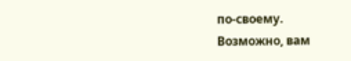по-своему.
Возможно, вам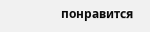понравится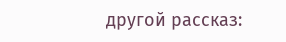другой рассказ: